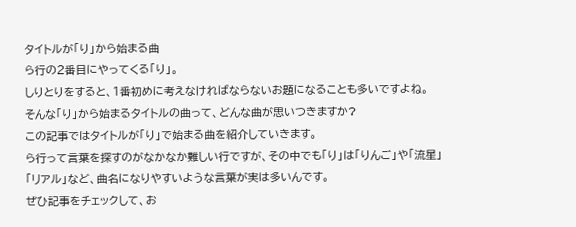タイトルが「り」から始まる曲
ら行の2番目にやってくる「り」。
しりとりをすると、1番初めに考えなければならないお題になることも多いですよね。
そんな「り」から始まるタイトルの曲って、どんな曲が思いつきますか?
この記事ではタイトルが「り」で始まる曲を紹介していきます。
ら行って言葉を探すのがなかなか難しい行ですが、その中でも「り」は「りんご」や「流星」「リアル」など、曲名になりやすいような言葉が実は多いんです。
ぜひ記事をチェックして、お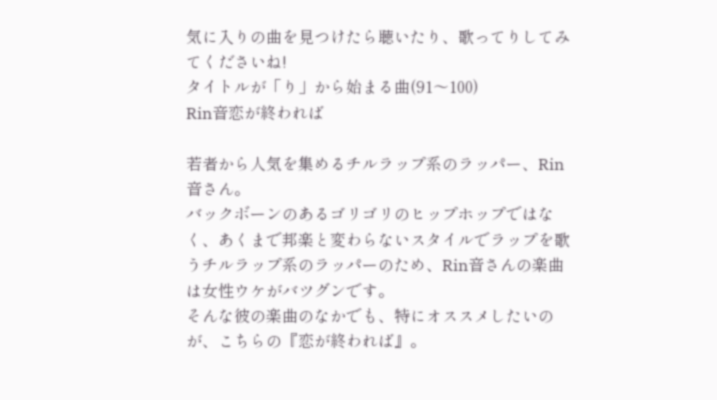気に入りの曲を見つけたら聴いたり、歌ってりしてみてくださいね!
タイトルが「り」から始まる曲(91〜100)
Rin音恋が終われば

若者から人気を集めるチルラップ系のラッパー、Rin音さん。
バックボーンのあるゴリゴリのヒップホップではなく、あくまで邦楽と変わらないスタイルでラップを歌うチルラップ系のラッパーのため、Rin音さんの楽曲は女性ウケがバツグンです。
そんな彼の楽曲のなかでも、特にオススメしたいのが、こちらの『恋が終われば』。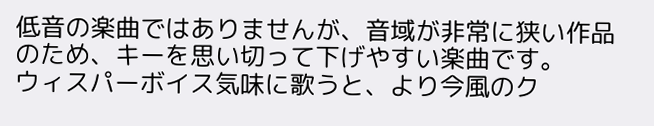低音の楽曲ではありませんが、音域が非常に狭い作品のため、キーを思い切って下げやすい楽曲です。
ウィスパーボイス気味に歌うと、より今風のク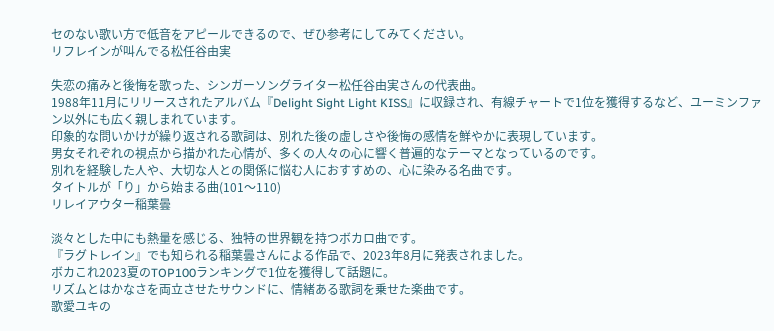セのない歌い方で低音をアピールできるので、ぜひ参考にしてみてください。
リフレインが叫んでる松任谷由実

失恋の痛みと後悔を歌った、シンガーソングライター松任谷由実さんの代表曲。
1988年11月にリリースされたアルバム『Delight Sight Light KISS』に収録され、有線チャートで1位を獲得するなど、ユーミンファン以外にも広く親しまれています。
印象的な問いかけが繰り返される歌詞は、別れた後の虚しさや後悔の感情を鮮やかに表現しています。
男女それぞれの視点から描かれた心情が、多くの人々の心に響く普遍的なテーマとなっているのです。
別れを経験した人や、大切な人との関係に悩む人におすすめの、心に染みる名曲です。
タイトルが「り」から始まる曲(101〜110)
リレイアウター稲葉曇

淡々とした中にも熱量を感じる、独特の世界観を持つボカロ曲です。
『ラグトレイン』でも知られる稲葉曇さんによる作品で、2023年8月に発表されました。
ボカこれ2023夏のTOP100ランキングで1位を獲得して話題に。
リズムとはかなさを両立させたサウンドに、情緒ある歌詞を乗せた楽曲です。
歌愛ユキの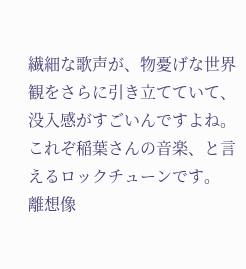繊細な歌声が、物憂げな世界観をさらに引き立てていて、没入感がすごいんですよね。
これぞ稲葉さんの音楽、と言えるロックチューンです。
離想像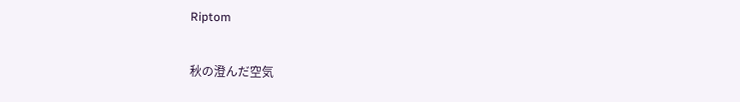Riptom

秋の澄んだ空気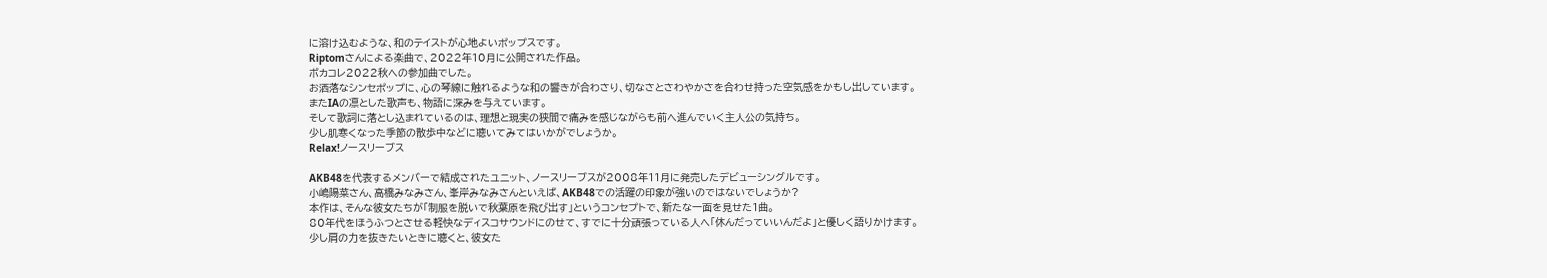に溶け込むような、和のテイストが心地よいポップスです。
Riptomさんによる楽曲で、2022年10月に公開された作品。
ボカコレ2022秋への参加曲でした。
お洒落なシンセポップに、心の琴線に触れるような和の響きが合わさり、切なさとさわやかさを合わせ持った空気感をかもし出しています。
またIAの凛とした歌声も、物語に深みを与えています。
そして歌詞に落とし込まれているのは、理想と現実の狭間で痛みを感じながらも前へ進んでいく主人公の気持ち。
少し肌寒くなった季節の散歩中などに聴いてみてはいかがでしょうか。
Relax!ノースリーブス

AKB48を代表するメンバーで結成されたユニット、ノースリーブスが2008年11月に発売したデビューシングルです。
小嶋陽菜さん、高橋みなみさん、峯岸みなみさんといえば、AKB48での活躍の印象が強いのではないでしょうか?
本作は、そんな彼女たちが「制服を脱いで秋葉原を飛び出す」というコンセプトで、新たな一面を見せた1曲。
80年代をほうふつとさせる軽快なディスコサウンドにのせて、すでに十分頑張っている人へ「休んだっていいんだよ」と優しく語りかけます。
少し肩の力を抜きたいときに聴くと、彼女た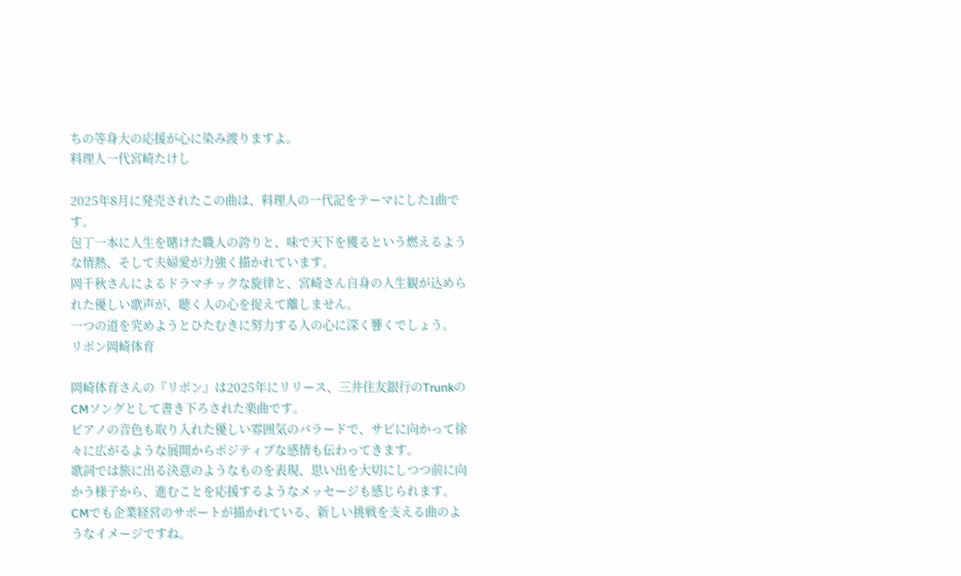ちの等身大の応援が心に染み渡りますよ。
料理人一代宮崎たけし

2025年8月に発売されたこの曲は、料理人の一代記をテーマにした1曲です。
包丁一本に人生を賭けた職人の誇りと、味で天下を獲るという燃えるような情熱、そして夫婦愛が力強く描かれています。
岡千秋さんによるドラマチックな旋律と、宮崎さん自身の人生観が込められた優しい歌声が、聴く人の心を捉えて離しません。
一つの道を究めようとひたむきに努力する人の心に深く響くでしょう。
リボン岡崎体育

岡崎体育さんの『リボン』は2025年にリリース、三井住友銀行のTrunkのCMソングとして書き下ろされた楽曲です。
ピアノの音色も取り入れた優しい雰囲気のバラードで、サビに向かって徐々に広がるような展開からポジティブな感情も伝わってきます。
歌詞では旅に出る決意のようなものを表現、思い出を大切にしつつ前に向かう様子から、進むことを応援するようなメッセージも感じられます。
CMでも企業経営のサポートが描かれている、新しい挑戦を支える曲のようなイメージですね。